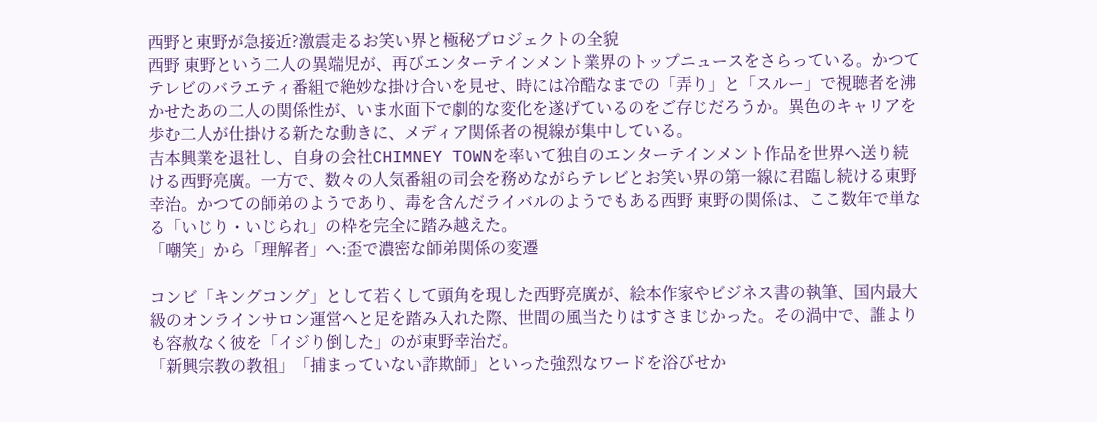西野と東野が急接近?激震走るお笑い界と極秘プロジェクトの全貌
西野 東野という二人の異端児が、再びエンターテインメント業界のトップニュースをさらっている。かつてテレビのバラエティ番組で絶妙な掛け合いを見せ、時には冷酷なまでの「弄り」と「スルー」で視聴者を沸かせたあの二人の関係性が、いま水面下で劇的な変化を遂げているのをご存じだろうか。異色のキャリアを歩む二人が仕掛ける新たな動きに、メディア関係者の視線が集中している。
吉本興業を退社し、自身の会社CHIMNEY TOWNを率いて独自のエンターテインメント作品を世界へ送り続ける西野亮廣。一方で、数々の人気番組の司会を務めながらテレビとお笑い界の第一線に君臨し続ける東野幸治。かつての師弟のようであり、毒を含んだライバルのようでもある西野 東野の関係は、ここ数年で単なる「いじり・いじられ」の枠を完全に踏み越えた。
「嘲笑」から「理解者」へ:歪で濃密な師弟関係の変遷

コンビ「キングコング」として若くして頭角を現した西野亮廣が、絵本作家やビジネス書の執筆、国内最大級のオンラインサロン運営へと足を踏み入れた際、世間の風当たりはすさまじかった。その渦中で、誰よりも容赦なく彼を「イジり倒した」のが東野幸治だ。
「新興宗教の教祖」「捕まっていない詐欺師」といった強烈なワードを浴びせか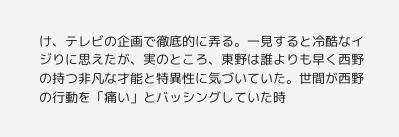け、テレビの企画で徹底的に弄る。一見すると冷酷なイジりに思えたが、実のところ、東野は誰よりも早く西野の持つ非凡な才能と特異性に気づいていた。世間が西野の行動を「痛い」とバッシングしていた時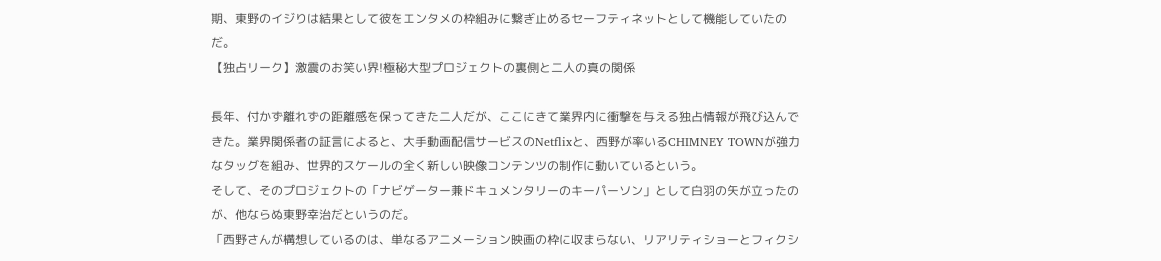期、東野のイジりは結果として彼をエンタメの枠組みに繋ぎ止めるセーフティネットとして機能していたのだ。
【独占リーク】激震のお笑い界!極秘大型プロジェクトの裏側と二人の真の関係

長年、付かず離れずの距離感を保ってきた二人だが、ここにきて業界内に衝撃を与える独占情報が飛び込んできた。業界関係者の証言によると、大手動画配信サービスのNetflixと、西野が率いるCHIMNEY TOWNが強力なタッグを組み、世界的スケールの全く新しい映像コンテンツの制作に動いているという。
そして、そのプロジェクトの「ナビゲーター兼ドキュメンタリーのキーパーソン」として白羽の矢が立ったのが、他ならぬ東野幸治だというのだ。
「西野さんが構想しているのは、単なるアニメーション映画の枠に収まらない、リアリティショーとフィクシ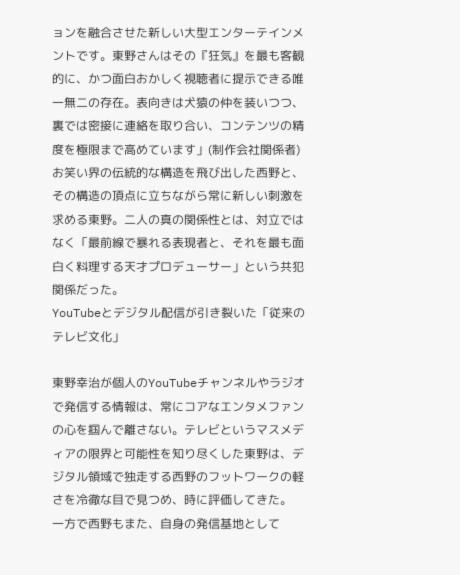ョンを融合させた新しい大型エンターテインメントです。東野さんはその『狂気』を最も客観的に、かつ面白おかしく視聴者に提示できる唯一無二の存在。表向きは犬猿の仲を装いつつ、裏では密接に連絡を取り合い、コンテンツの精度を極限まで高めています」(制作会社関係者)
お笑い界の伝統的な構造を飛び出した西野と、その構造の頂点に立ちながら常に新しい刺激を求める東野。二人の真の関係性とは、対立ではなく「最前線で暴れる表現者と、それを最も面白く料理する天才プロデューサー」という共犯関係だった。
YouTubeとデジタル配信が引き裂いた「従来のテレビ文化」

東野幸治が個人のYouTubeチャンネルやラジオで発信する情報は、常にコアなエンタメファンの心を掴んで離さない。テレビというマスメディアの限界と可能性を知り尽くした東野は、デジタル領域で独走する西野のフットワークの軽さを冷徹な目で見つめ、時に評価してきた。
一方で西野もまた、自身の発信基地として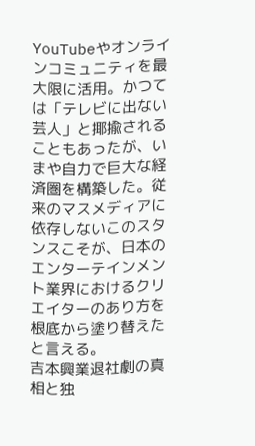YouTubeやオンラインコミュニティを最大限に活用。かつては「テレビに出ない芸人」と揶揄されることもあったが、いまや自力で巨大な経済圏を構築した。従来のマスメディアに依存しないこのスタンスこそが、日本のエンターテインメント業界におけるクリエイターのあり方を根底から塗り替えたと言える。
吉本興業退社劇の真相と独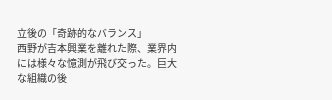立後の「奇跡的なバランス」
西野が吉本興業を離れた際、業界内には様々な憶測が飛び交った。巨大な組織の後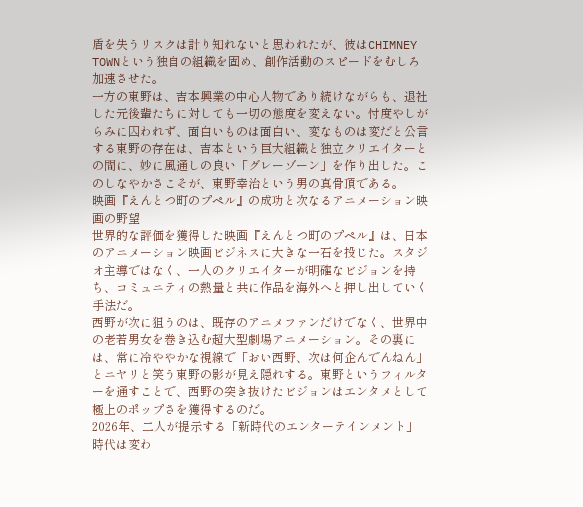盾を失うリスクは計り知れないと思われたが、彼はCHIMNEY TOWNという独自の組織を固め、創作活動のスピードをむしろ加速させた。
一方の東野は、吉本興業の中心人物であり続けながらも、退社した元後輩たちに対しても一切の態度を変えない。忖度やしがらみに囚われず、面白いものは面白い、変なものは変だと公言する東野の存在は、吉本という巨大組織と独立クリエイターとの間に、妙に風通しの良い「グレーゾーン」を作り出した。このしなやかさこそが、東野幸治という男の真骨頂である。
映画『えんとつ町のプペル』の成功と次なるアニメーション映画の野望
世界的な評価を獲得した映画『えんとつ町のプペル』は、日本のアニメーション映画ビジネスに大きな一石を投じた。スタジオ主導ではなく、一人のクリエイターが明確なビジョンを持ち、コミュニティの熱量と共に作品を海外へと押し出していく手法だ。
西野が次に狙うのは、既存のアニメファンだけでなく、世界中の老若男女を巻き込む超大型劇場アニメーション。その裏には、常に冷ややかな視線で「おい西野、次は何企んでんねん」とニヤリと笑う東野の影が見え隠れする。東野というフィルターを通すことで、西野の突き抜けたビジョンはエンタメとして極上のポップさを獲得するのだ。
2026年、二人が提示する「新時代のエンターテインメント」
時代は変わ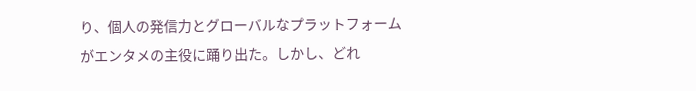り、個人の発信力とグローバルなプラットフォームがエンタメの主役に踊り出た。しかし、どれ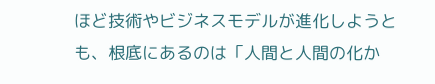ほど技術やビジネスモデルが進化しようとも、根底にあるのは「人間と人間の化か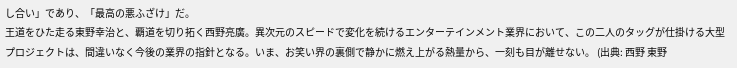し合い」であり、「最高の悪ふざけ」だ。
王道をひた走る東野幸治と、覇道を切り拓く西野亮廣。異次元のスピードで変化を続けるエンターテインメント業界において、この二人のタッグが仕掛ける大型プロジェクトは、間違いなく今後の業界の指針となる。いま、お笑い界の裏側で静かに燃え上がる熱量から、一刻も目が離せない。 (出典: 西野 東野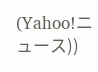(Yahoo!ニュース))